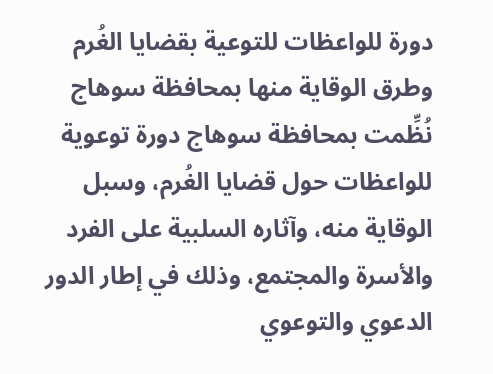دورة للواعظات للتوعية بقضايا الغُرم وطرق الوقاية منها بمحافظة سوهاج
نُظِّمت بمحافظة سوهاج دورة توعوية للواعظات حول قضايا الغُرم، وسبل الوقاية منه، وآثاره السلبية على الفرد والأسرة والمجتمع، وذلك في إطار الدور الدعوي والتوعوي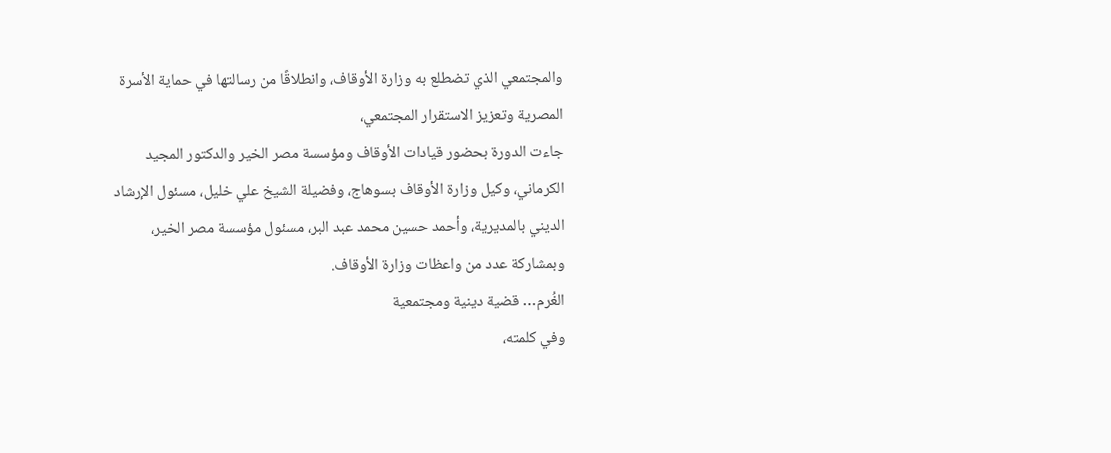والمجتمعي الذي تضطلع به وزارة الأوقاف، وانطلاقًا من رسالتها في حماية الأسرة المصرية وتعزيز الاستقرار المجتمعي،
جاءت الدورة بحضور قيادات الأوقاف ومؤسسة مصر الخير والدكتور المجيد الكرماني، وكيل وزارة الأوقاف بسوهاج، وفضيلة الشيخ علي خليل، مسئول الإرشاد الديني بالمديرية، وأحمد حسين محمد عبد البر، مسئول مؤسسة مصر الخير، وبمشاركة عدد من واعظات وزارة الأوقاف.
الغُرم… قضية دينية ومجتمعية
وفي كلمته،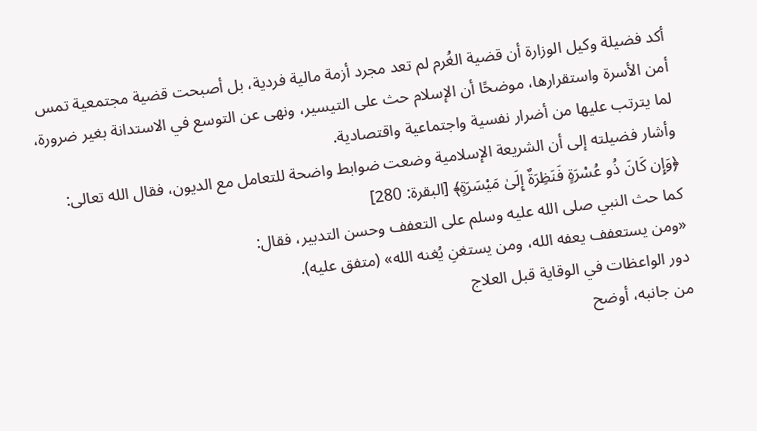أكد فضيلة وكيل الوزارة أن قضية الغُرم لم تعد مجرد أزمة مالية فردية، بل أصبحت قضية مجتمعية تمس أمن الأسرة واستقرارها، موضحًا أن الإسلام حث على التيسير، ونهى عن التوسع في الاستدانة بغير ضرورة، لما يترتب عليها من أضرار نفسية واجتماعية واقتصادية.
وأشار فضيلته إلى أن الشريعة الإسلامية وضعت ضوابط واضحة للتعامل مع الديون، فقال الله تعالى:
﴿وَإِن كَانَ ذُو عُسْرَةٍ فَنَظِرَةٌ إِلَىٰ مَيْسَرَةٍ﴾ [البقرة: 280]
كما حث النبي صلى الله عليه وسلم على التعفف وحسن التدبير، فقال:
«ومن يستعفف يعفه الله، ومن يستغنِ يُغنه الله» (متفق عليه).
دور الواعظات في الوقاية قبل العلاج
من جانبه، أوضح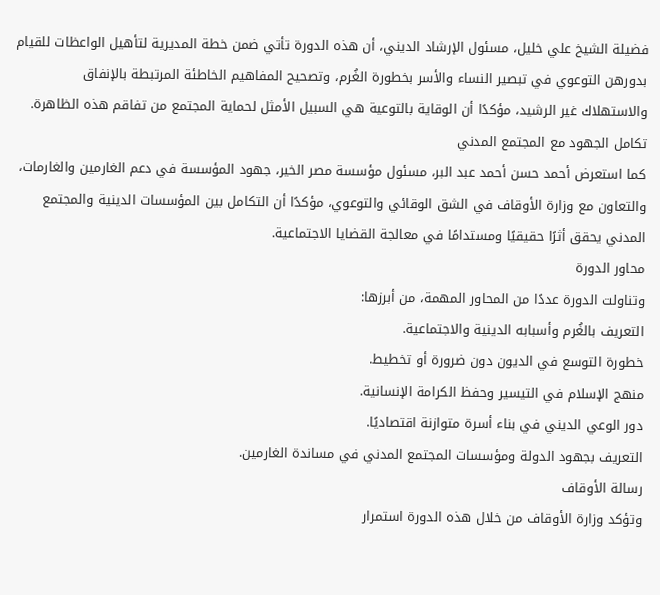فضيلة الشيخ علي خليل، مسئول الإرشاد الديني، أن هذه الدورة تأتي ضمن خطة المديرية لتأهيل الواعظات للقيام بدورهن التوعوي في تبصير النساء والأسر بخطورة الغُرم، وتصحيح المفاهيم الخاطئة المرتبطة بالإنفاق والاستهلاك غير الرشيد، مؤكدًا أن الوقاية بالتوعية هي السبيل الأمثل لحماية المجتمع من تفاقم هذه الظاهرة.
تكامل الجهود مع المجتمع المدني
كما استعرض أحمد حسن أحمد عبد البر، مسئول مؤسسة مصر الخير، جهود المؤسسة في دعم الغارمين والغارمات، والتعاون مع وزارة الأوقاف في الشق الوقائي والتوعوي، مؤكدًا أن التكامل بين المؤسسات الدينية والمجتمع المدني يحقق أثرًا حقيقيًا ومستدامًا في معالجة القضايا الاجتماعية.
محاور الدورة
وتناولت الدورة عددًا من المحاور المهمة، من أبرزها:
التعريف بالغُرم وأسبابه الدينية والاجتماعية.
خطورة التوسع في الديون دون ضرورة أو تخطيط.
منهج الإسلام في التيسير وحفظ الكرامة الإنسانية.
دور الوعي الديني في بناء أسرة متوازنة اقتصاديًا.
التعريف بجهود الدولة ومؤسسات المجتمع المدني في مساندة الغارمين.
رسالة الأوقاف
وتؤكد وزارة الأوقاف من خلال هذه الدورة استمرار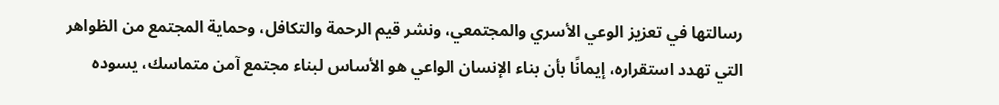رسالتها في تعزيز الوعي الأسري والمجتمعي، ونشر قيم الرحمة والتكافل، وحماية المجتمع من الظواهر التي تهدد استقراره، إيمانًا بأن بناء الإنسان الواعي هو الأساس لبناء مجتمع آمن متماسك، يسوده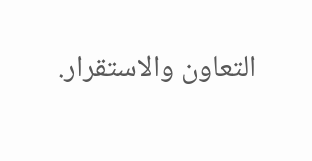التعاون والاستقرار.